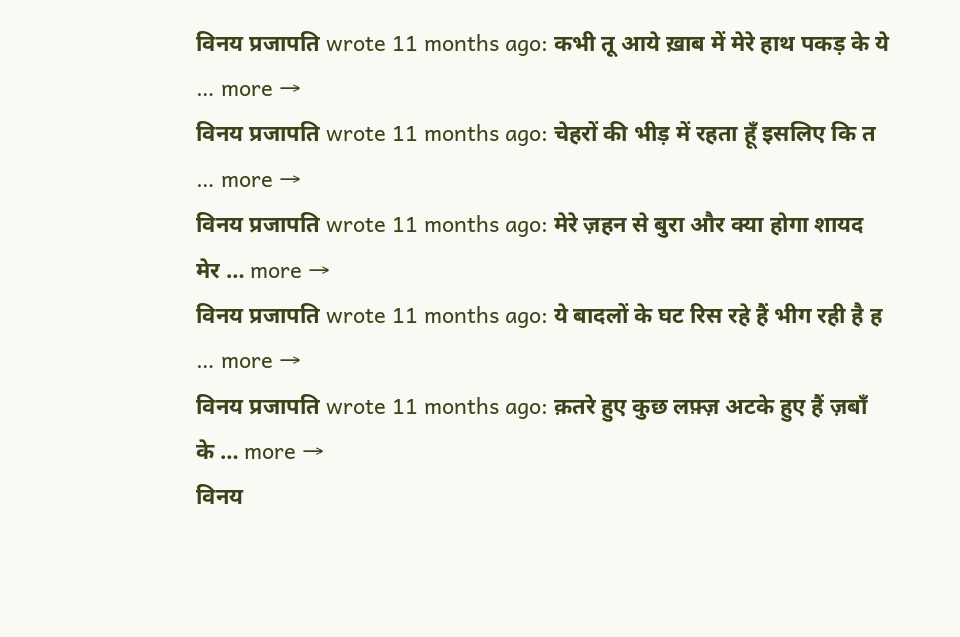विनय प्रजापति wrote 11 months ago: कभी तू आये ख़ाब में मेरे हाथ पकड़ के ये … more →
विनय प्रजापति wrote 11 months ago: चेहरों की भीड़ में रहता हूँ इसलिए कि त … more →
विनय प्रजापति wrote 11 months ago: मेरे ज़हन से बुरा और क्या होगा शायद मेर … more →
विनय प्रजापति wrote 11 months ago: ये बादलों के घट रिस रहे हैं भीग रही है ह … more →
विनय प्रजापति wrote 11 months ago: क़तरे हुए कुछ लफ़्ज़ अटके हुए हैं ज़बाँ के … more →
विनय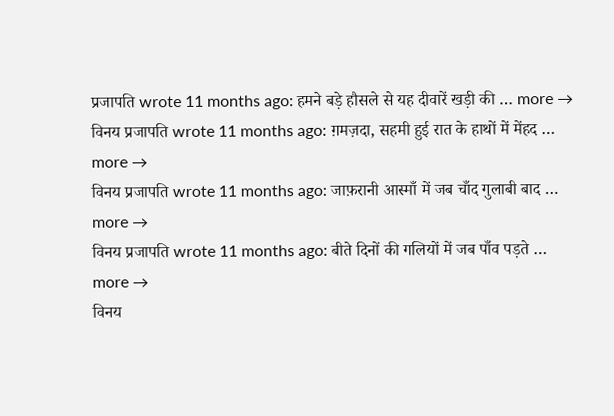प्रजापति wrote 11 months ago: हमने बड़े हौसले से यह दीवारें खड़ी की … more →
विनय प्रजापति wrote 11 months ago: ग़मज़दा, सहमी हुई रात के हाथों में मेंहद … more →
विनय प्रजापति wrote 11 months ago: जाफ़रानी आस्माँ में जब चाँद गुलाबी बाद … more →
विनय प्रजापति wrote 11 months ago: बीते दिनों की गलियों में जब पाँव पड़ते … more →
विनय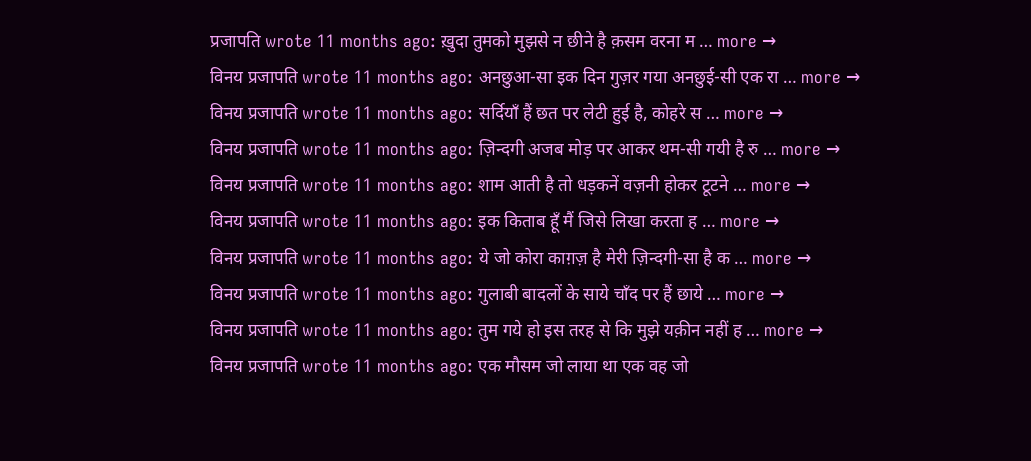प्रजापति wrote 11 months ago: ख़ुदा तुमको मुझसे न छीने है क़सम वरना म … more →
विनय प्रजापति wrote 11 months ago: अनछुआ-सा इक दिन गुज़र गया अनछुई-सी एक रा … more →
विनय प्रजापति wrote 11 months ago: सर्दियाँ हैं छत पर लेटी हुई है, कोहरे स … more →
विनय प्रजापति wrote 11 months ago: ज़िन्दगी अजब मोड़ पर आकर थम-सी गयी है रु … more →
विनय प्रजापति wrote 11 months ago: शाम आती है तो धड़कनें वज़नी होकर टूटने … more →
विनय प्रजापति wrote 11 months ago: इक किताब हूँ मैं जिसे लिखा करता ह … more →
विनय प्रजापति wrote 11 months ago: ये जो कोरा काग़ज़ है मेरी ज़िन्दगी-सा है क … more →
विनय प्रजापति wrote 11 months ago: गुलाबी बादलों के साये चाँद पर हैं छाये … more →
विनय प्रजापति wrote 11 months ago: तुम गये हो इस तरह से कि मुझे यक़ीन नहीं ह … more →
विनय प्रजापति wrote 11 months ago: एक मौसम जो लाया था एक वह जो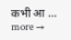कभी आ … more →